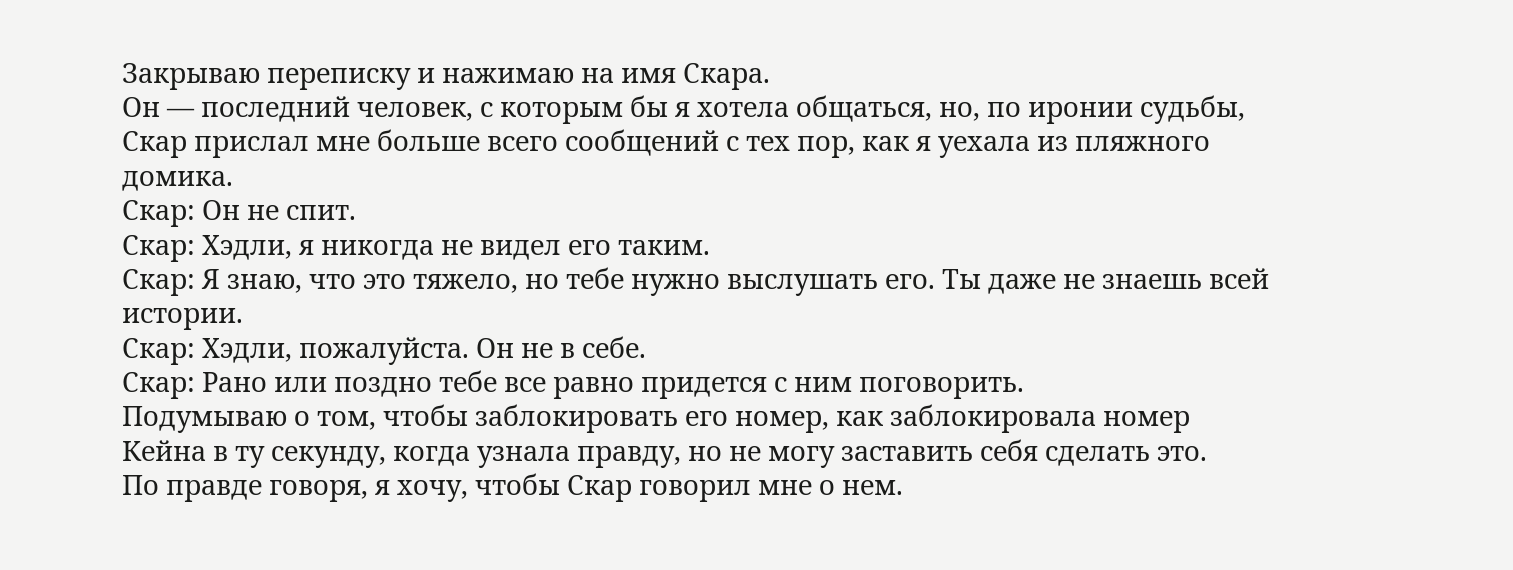Закрываю переписку и нажимаю на имя Скара.
Он — последний человек, с которым бы я хотела общаться, но, по иронии судьбы, Скар прислал мне больше всего сообщений с тех пор, как я уехала из пляжного домика.
Скар: Он не спит.
Скар: Хэдли, я никогда не видел его таким.
Скар: Я знаю, что это тяжело, но тебе нужно выслушать его. Ты даже не знаешь всей истории.
Скар: Хэдли, пожалуйста. Он не в себе.
Скар: Рано или поздно тебе все равно придется с ним поговорить.
Подумываю о том, чтобы заблокировать его номер, как заблокировала номер Кейна в ту секунду, когда узнала правду, но не могу заставить себя сделать это.
По правде говоря, я хочу, чтобы Скар говорил мне о нем.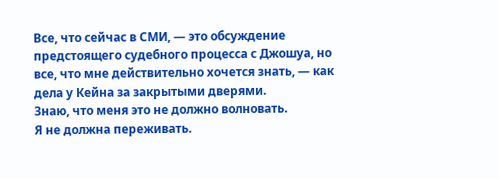Все, что сейчас в СМИ, — это обсуждение предстоящего судебного процесса с Джошуа, но все, что мне действительно хочется знать, — как дела у Кейна за закрытыми дверями.
Знаю, что меня это не должно волновать.
Я не должна переживать.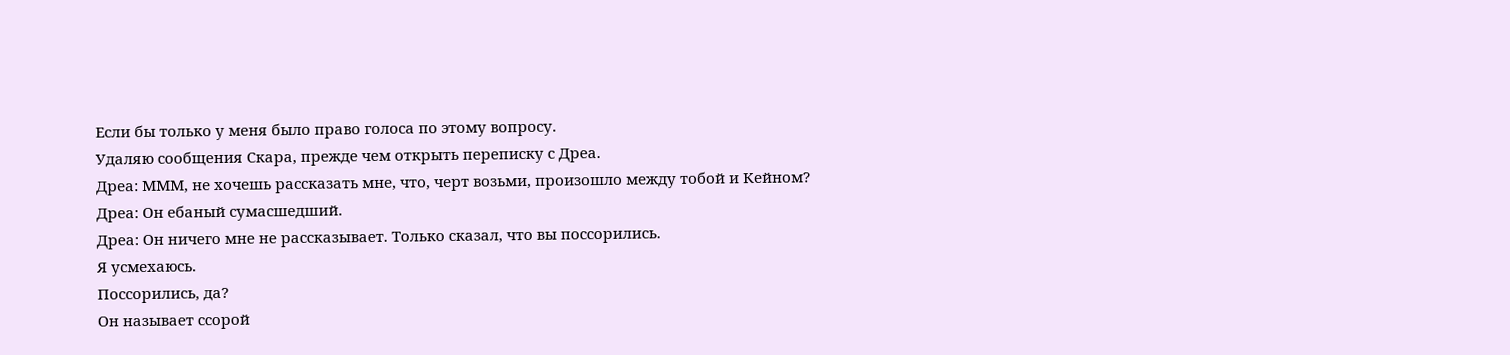Если бы только у меня было право голоса по этому вопросу.
Удаляю сообщения Скара, прежде чем открыть переписку с Дреа.
Дреа: МММ, не хочешь рассказать мне, что, черт возьми, произошло между тобой и Кейном?
Дреа: Он ебаный сумасшедший.
Дреа: Он ничего мне не рассказывает. Только сказал, что вы поссорились.
Я усмехаюсь.
Поссорились, да?
Он называет ссорой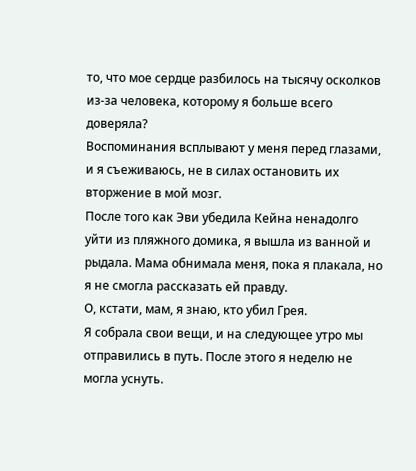то, что мое сердце разбилось на тысячу осколков из-за человека, которому я больше всего доверяла?
Воспоминания всплывают у меня перед глазами, и я съеживаюсь, не в силах остановить их вторжение в мой мозг.
После того как Эви убедила Кейна ненадолго уйти из пляжного домика, я вышла из ванной и рыдала. Мама обнимала меня, пока я плакала, но я не смогла рассказать ей правду.
О, кстати, мам, я знаю, кто убил Грея.
Я собрала свои вещи, и на следующее утро мы отправились в путь. После этого я неделю не могла уснуть.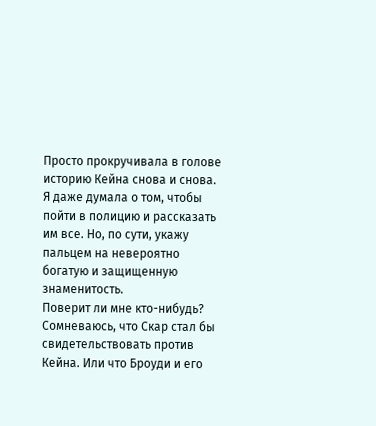Просто прокручивала в голове историю Кейна снова и снова.
Я даже думала о том, чтобы пойти в полицию и рассказать им все. Но, по сути, укажу пальцем на невероятно богатую и защищенную знаменитость.
Поверит ли мне кто-нибудь?
Сомневаюсь, что Скар стал бы свидетельствовать против Кейна. Или что Броуди и его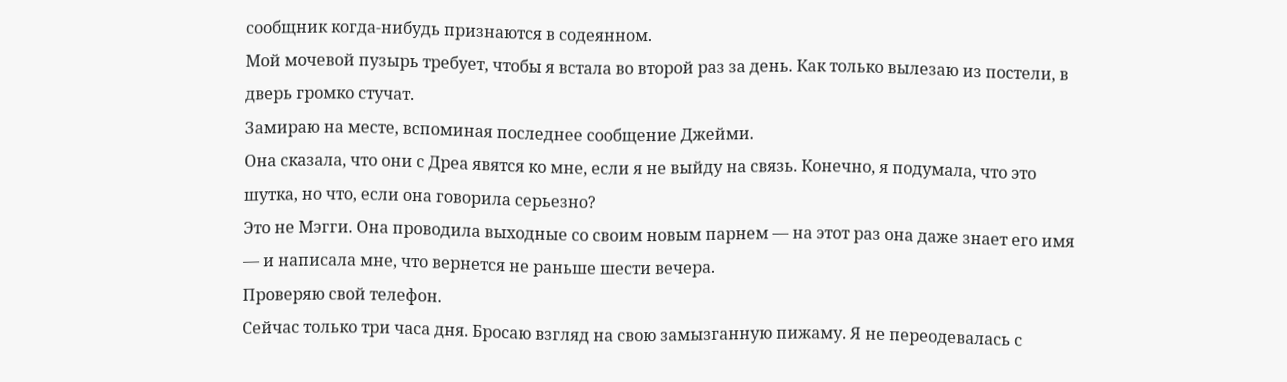сообщник когда-нибудь признаются в содеянном.
Мой мочевой пузырь требует, чтобы я встала во второй раз за день. Как только вылезаю из постели, в дверь громко стучат.
Замираю на месте, вспоминая последнее сообщение Джейми.
Она сказала, что они с Дреа явятся ко мне, если я не выйду на связь. Конечно, я подумала, что это шутка, но что, если она говорила серьезно?
Это не Мэгги. Она проводила выходные со своим новым парнем — на этот раз она даже знает его имя — и написала мне, что вернется не раньше шести вечера.
Проверяю свой телефон.
Сейчас только три часа дня. Бросаю взгляд на свою замызганную пижаму. Я не переодевалась с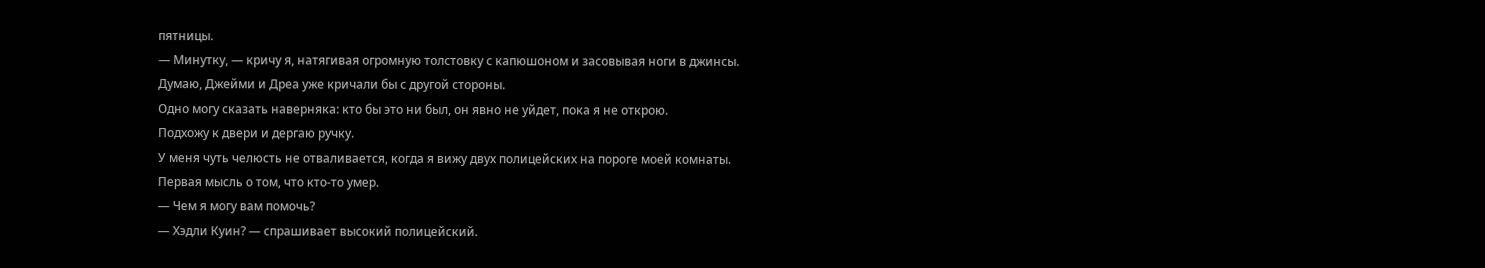пятницы.
— Минутку, — кричу я, натягивая огромную толстовку с капюшоном и засовывая ноги в джинсы.
Думаю, Джейми и Дреа уже кричали бы с другой стороны.
Одно могу сказать наверняка: кто бы это ни был, он явно не уйдет, пока я не открою.
Подхожу к двери и дергаю ручку.
У меня чуть челюсть не отваливается, когда я вижу двух полицейских на пороге моей комнаты.
Первая мысль о том, что кто-то умер.
— Чем я могу вам помочь?
— Хэдли Куин? — спрашивает высокий полицейский.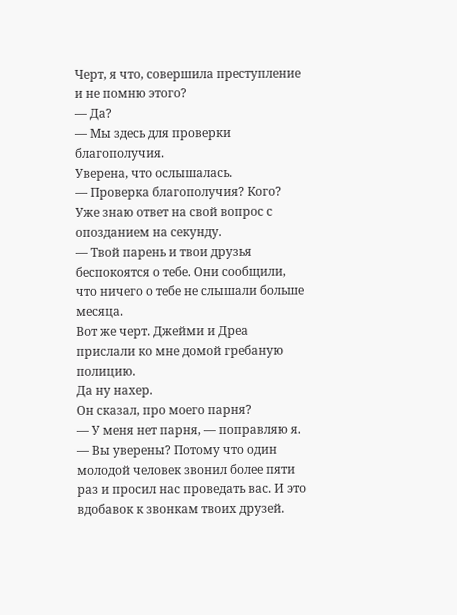Черт, я что, совершила преступление и не помню этого?
— Да?
— Мы здесь для проверки благополучия.
Уверена, что ослышалась.
— Проверка благополучия? Кого?
Уже знаю ответ на свой вопрос с опозданием на секунду.
— Твой парень и твои друзья беспокоятся о тебе. Они сообщили, что ничего о тебе не слышали больше месяца.
Вот же черт. Джейми и Дреа прислали ко мне домой гребаную полицию.
Да ну нахер.
Он сказал, про моего парня?
— У меня нет парня, — поправляю я.
— Вы уверены? Потому что один молодой человек звонил более пяти раз и просил нас проведать вас. И это вдобавок к звонкам твоих друзей.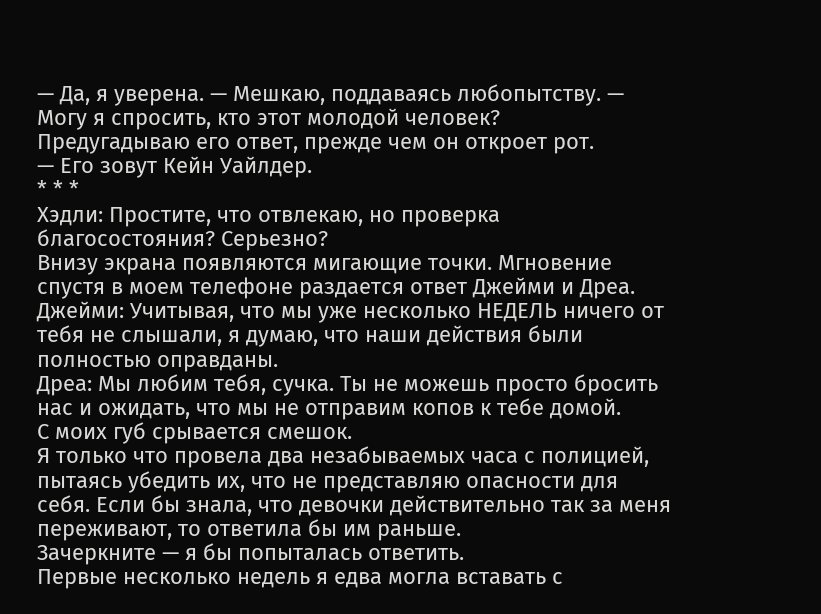— Да, я уверена. — Мешкаю, поддаваясь любопытству. — Могу я спросить, кто этот молодой человек?
Предугадываю его ответ, прежде чем он откроет рот.
— Его зовут Кейн Уайлдер.
* * *
Хэдли: Простите, что отвлекаю, но проверка благосостояния? Серьезно?
Внизу экрана появляются мигающие точки. Мгновение спустя в моем телефоне раздается ответ Джейми и Дреа.
Джейми: Учитывая, что мы уже несколько НЕДЕЛЬ ничего от тебя не слышали, я думаю, что наши действия были полностью оправданы.
Дреа: Мы любим тебя, сучка. Ты не можешь просто бросить нас и ожидать, что мы не отправим копов к тебе домой.
С моих губ срывается смешок.
Я только что провела два незабываемых часа с полицией, пытаясь убедить их, что не представляю опасности для себя. Если бы знала, что девочки действительно так за меня переживают, то ответила бы им раньше.
Зачеркните — я бы попыталась ответить.
Первые несколько недель я едва могла вставать с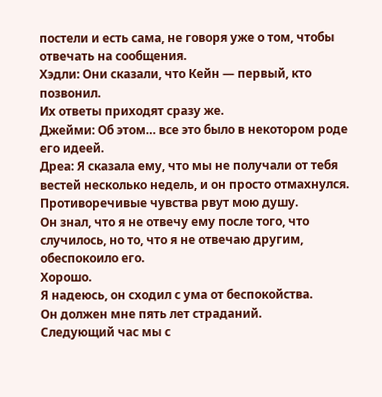постели и есть сама, не говоря уже о том, чтобы отвечать на сообщения.
Хэдли: Они сказали, что Кейн — первый, кто позвонил.
Их ответы приходят сразу же.
Джейми: Об этом… все это было в некотором роде его идеей.
Дреа: Я сказала ему, что мы не получали от тебя вестей несколько недель, и он просто отмахнулся.
Противоречивые чувства рвут мою душу.
Он знал, что я не отвечу ему после того, что случилось, но то, что я не отвечаю другим, обеспокоило его.
Хорошо.
Я надеюсь, он сходил с ума от беспокойства.
Он должен мне пять лет страданий.
Следующий час мы с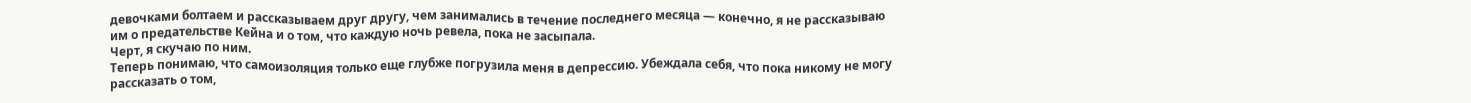девочками болтаем и рассказываем друг другу, чем занимались в течение последнего месяца — конечно, я не рассказываю им о предательстве Кейна и о том, что каждую ночь ревела, пока не засыпала.
Черт, я скучаю по ним.
Теперь понимаю, что самоизоляция только еще глубже погрузила меня в депрессию. Убеждала себя, что пока никому не могу рассказать о том,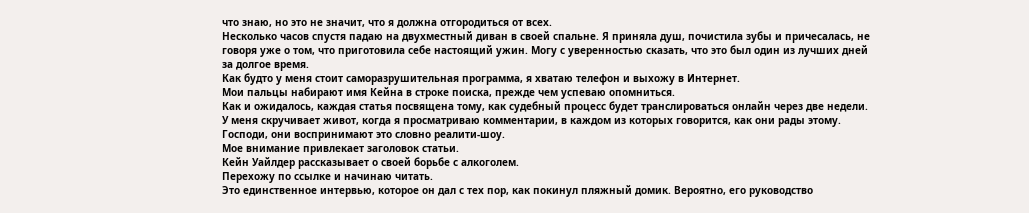что знаю, но это не значит, что я должна отгородиться от всех.
Несколько часов спустя падаю на двухместный диван в своей спальне. Я приняла душ, почистила зубы и причесалась, не говоря уже о том, что приготовила себе настоящий ужин. Могу с уверенностью сказать, что это был один из лучших дней за долгое время.
Как будто у меня стоит саморазрушительная программа, я хватаю телефон и выхожу в Интернет.
Мои пальцы набирают имя Кейна в строке поиска, прежде чем успеваю опомниться.
Как и ожидалось, каждая статья посвящена тому, как судебный процесс будет транслироваться онлайн через две недели. У меня скручивает живот, когда я просматриваю комментарии, в каждом из которых говорится, как они рады этому.
Господи, они воспринимают это словно реалити-шоу.
Мое внимание привлекает заголовок статьи.
Кейн Уайлдер рассказывает о своей борьбе с алкоголем.
Перехожу по ссылке и начинаю читать.
Это единственное интервью, которое он дал с тех пор, как покинул пляжный домик. Вероятно, его руководство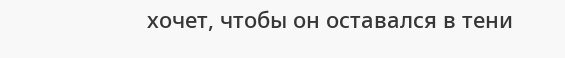хочет, чтобы он оставался в тени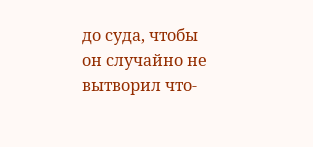до суда, чтобы он случайно не вытворил что-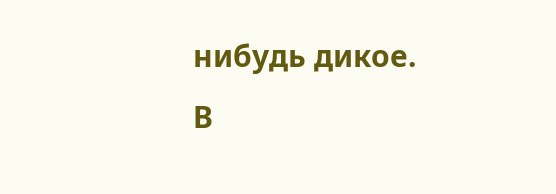нибудь дикое.
В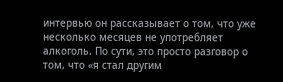интервью он рассказывает о том, что уже несколько месяцев не употребляет алкоголь. По сути, это просто разговор о том, что «я стал другим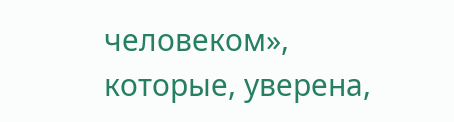человеком», которые, уверена,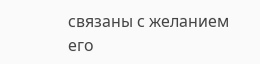связаны с желанием его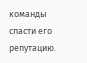команды спасти его репутацию.